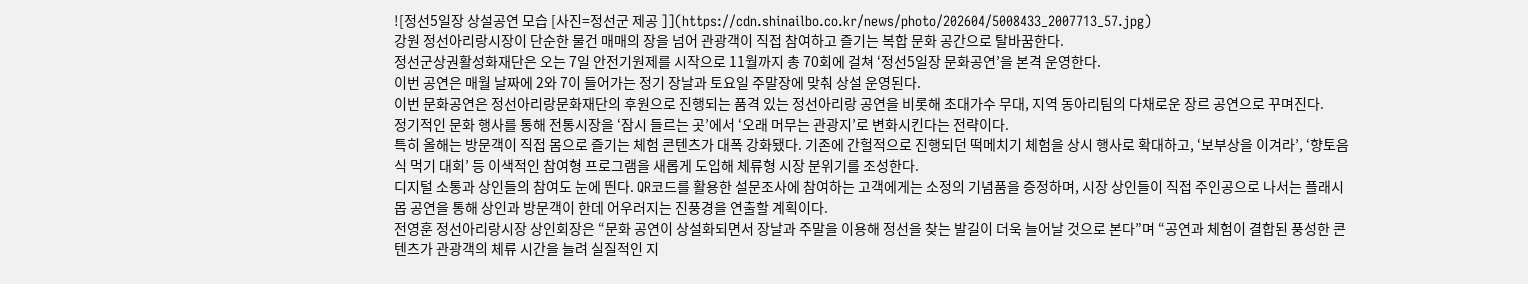![정선5일장 상설공연 모습 [사진=정선군 제공 ]](https://cdn.shinailbo.co.kr/news/photo/202604/5008433_2007713_57.jpg)
강원 정선아리랑시장이 단순한 물건 매매의 장을 넘어 관광객이 직접 참여하고 즐기는 복합 문화 공간으로 탈바꿈한다.
정선군상권활성화재단은 오는 7일 안전기원제를 시작으로 11월까지 총 70회에 걸쳐 ‘정선5일장 문화공연’을 본격 운영한다.
이번 공연은 매월 날짜에 2와 7이 들어가는 정기 장날과 토요일 주말장에 맞춰 상설 운영된다.
이번 문화공연은 정선아리랑문화재단의 후원으로 진행되는 품격 있는 정선아리랑 공연을 비롯해 초대가수 무대, 지역 동아리팀의 다채로운 장르 공연으로 꾸며진다.
정기적인 문화 행사를 통해 전통시장을 ‘잠시 들르는 곳’에서 ‘오래 머무는 관광지’로 변화시킨다는 전략이다.
특히 올해는 방문객이 직접 몸으로 즐기는 체험 콘텐츠가 대폭 강화됐다. 기존에 간헐적으로 진행되던 떡메치기 체험을 상시 행사로 확대하고, ‘보부상을 이겨라’, ‘향토음식 먹기 대회’ 등 이색적인 참여형 프로그램을 새롭게 도입해 체류형 시장 분위기를 조성한다.
디지털 소통과 상인들의 참여도 눈에 띈다. QR코드를 활용한 설문조사에 참여하는 고객에게는 소정의 기념품을 증정하며, 시장 상인들이 직접 주인공으로 나서는 플래시몹 공연을 통해 상인과 방문객이 한데 어우러지는 진풍경을 연출할 계획이다.
전영훈 정선아리랑시장 상인회장은 “문화 공연이 상설화되면서 장날과 주말을 이용해 정선을 찾는 발길이 더욱 늘어날 것으로 본다”며 “공연과 체험이 결합된 풍성한 콘텐츠가 관광객의 체류 시간을 늘려 실질적인 지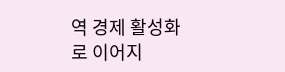역 경제 활성화로 이어지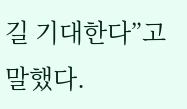길 기대한다”고 말했다.